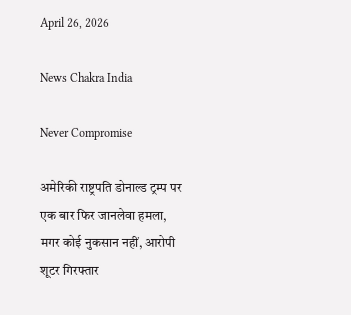April 26, 2026

News Chakra India

Never Compromise

अमेरिकी राष्ट्रपति डोनाल्ड ट्रम्प पर एक बार फिर जानलेवा हमला, मगर कोई नुकसान नहीं, आरोपी शूटर गिरफ्तार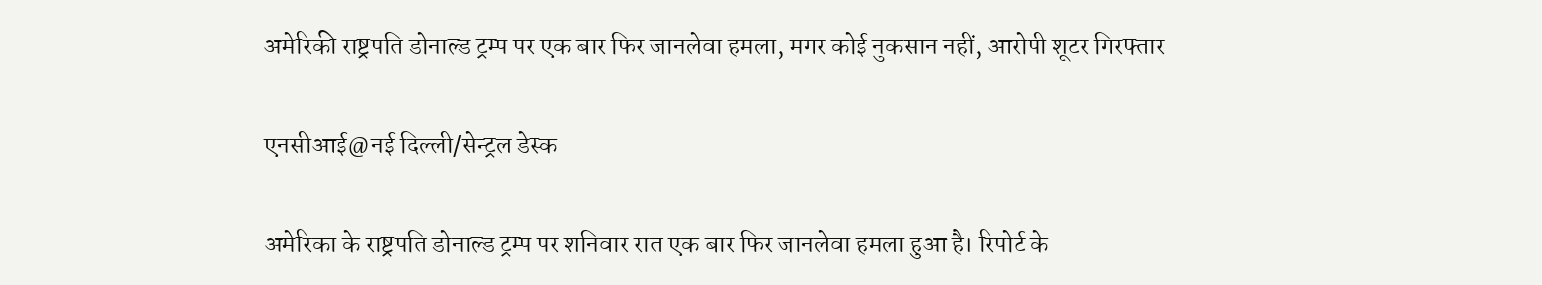अमेरिकी राष्ट्रपति डोनाल्ड ट्रम्प पर एक बार फिर जानलेवा हमला, मगर कोई नुकसान नहीं, आरोपी शूटर गिरफ्तार

एनसीआई@नई दिल्ली/सेन्ट्रल डेस्क

अमेरिका के राष्ट्रपति डोनाल्ड ट्रम्प पर शनिवार रात एक बार फिर जानलेवा हमला हुआ है। रिपोर्ट के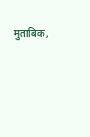मुताबिक,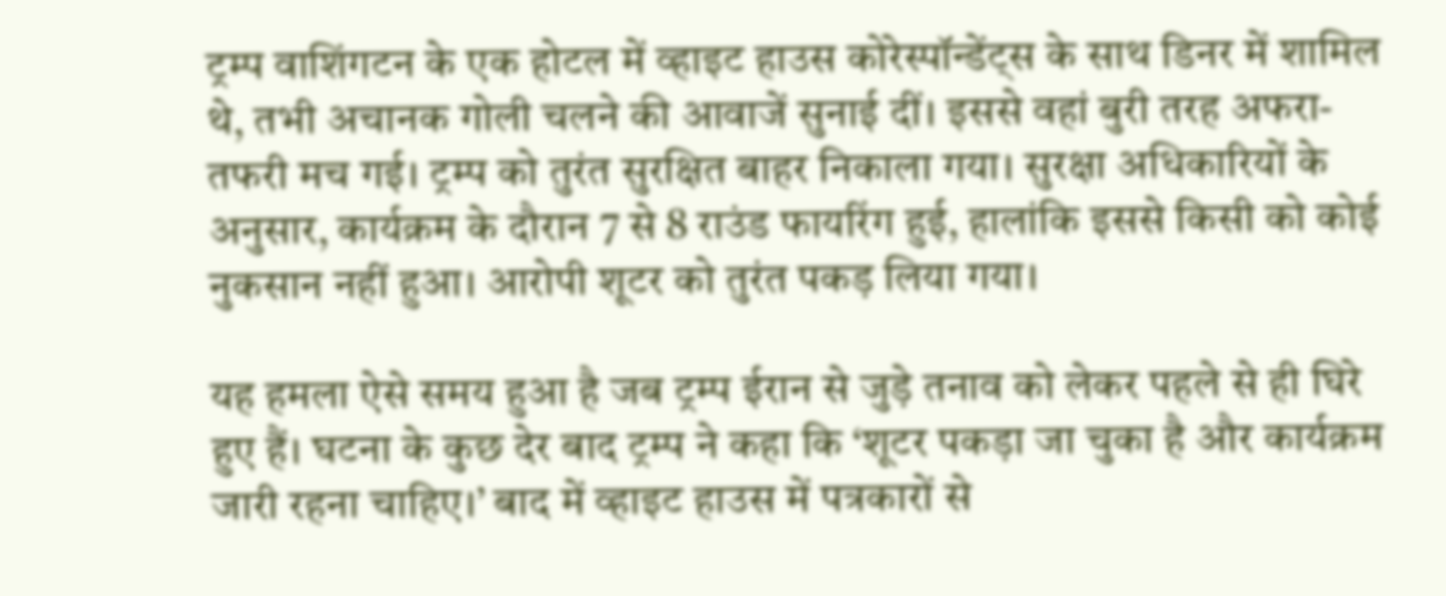ट्रम्प वाशिंगटन के एक होटल में व्हाइट हाउस कोरेस्पॉन्डेंट्स के साथ डिनर में शामिल थे, तभी अचानक गोली चलने की आवाजें सुनाई दीं। इससे वहां बुरी तरह अफरा-तफरी मच गई। ट्रम्प को तुरंत सुरक्षित बाहर निकाला गया। सुरक्षा अधिकारियों के अनुसार, कार्यक्रम के दौरान 7 से 8 राउंड फायरिंग हुई, हालांकि इससे किसी को कोई नुकसान नहीं हुआ। आरोपी शूटर को तुरंत पकड़ लिया गया।

यह हमला ऐसे समय हुआ है जब ट्रम्प ईरान से जुड़े तनाव को लेकर पहले से ही घिरे हुए हैं। घटना के कुछ देर बाद ट्रम्प ने कहा कि ‘शूटर पकड़ा जा चुका है और कार्यक्रम जारी रहना चाहिए।’ बाद में व्हाइट हाउस में पत्रकारों से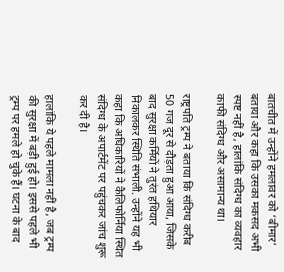बातचीत में उन्होंने हमलावर को ‘बीमार’ बताया और कहा कि उसका मकसद अभी स्पष्ट नहीं है, हालांकि संदिग्ध का व्यवहार काफी संदिग्ध और असामान्य था।

राष्ट्रपति ट्रम्प ने बताया कि संदिग्ध करीब 50 गज दूर से दौड़ता हुआ आया, जिसके बाद सुरक्षा कर्मियों ने तुरंत हथियार निकालकर स्थिति संभाली. उन्होंने यह भी कहा कि अधिकारियों ने कैलिफोर्निया स्थित संदिग्ध के अपार्टमेंट पर पहुंचकर जांच शुरू कर दी है।

हालांकि ये पहले मामला नहीं है, जब ट्रम्प की सुरक्षा में बड़ी हुई हो। इससे पहले भी ट्रम्प पर हमले हो चुके हैं। घटना के बाद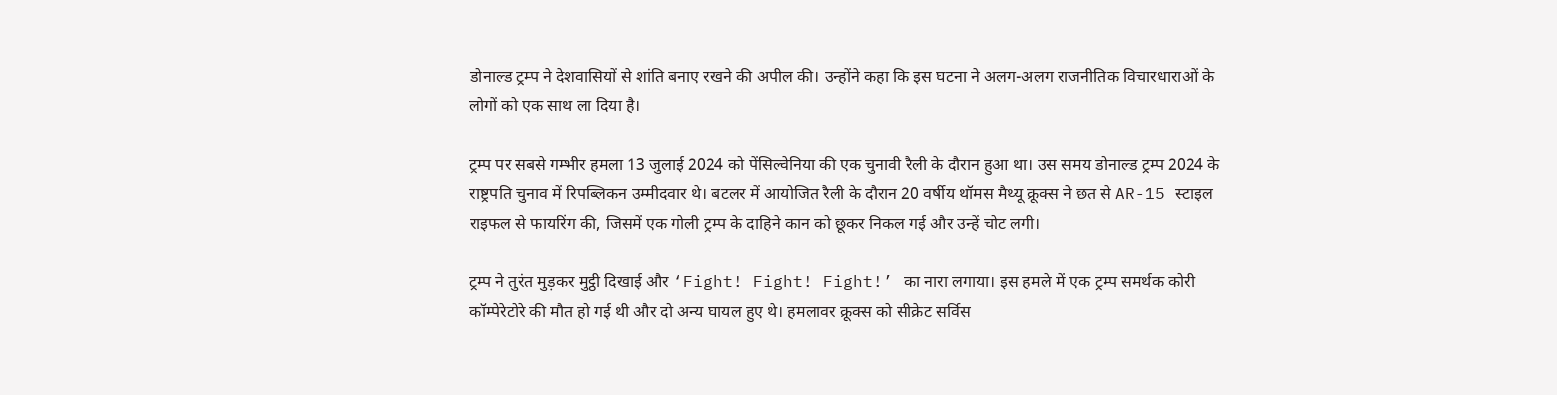डोनाल्ड ट्रम्प ने देशवासियों से शांति बनाए रखने की अपील की। उन्होंने कहा कि इस घटना ने अलग-अलग राजनीतिक विचारधाराओं के लोगों को एक साथ ला दिया है।

ट्रम्प पर सबसे गम्भीर हमला 13 जुलाई 2024 को पेंसिल्वेनिया की एक चुनावी रैली के दौरान हुआ था। उस समय डोनाल्ड ट्रम्प 2024 के राष्ट्रपति चुनाव में रिपब्लिकन उम्मीदवार थे। बटलर में आयोजित रैली के दौरान 20 वर्षीय थॉमस मैथ्यू क्रूक्स ने छत से AR-15 स्टाइल राइफल से फायरिंग की, जिसमें एक गोली ट्रम्प के दाहिने कान को छूकर निकल गई और उन्हें चोट लगी।

ट्रम्प ने तुरंत मुड़कर मुट्ठी दिखाई और ‘Fight! Fight! Fight!’ का नारा लगाया। इस हमले में एक ट्रम्प समर्थक कोरी कॉम्पेरेटोरे की मौत हो गई थी और दो अन्य घायल हुए थे। हमलावर क्रूक्स को सीक्रेट सर्विस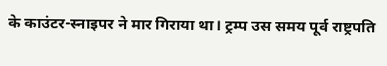के काउंटर-स्नाइपर ने मार गिराया था। ट्रम्प उस समय पूर्व राष्ट्रपति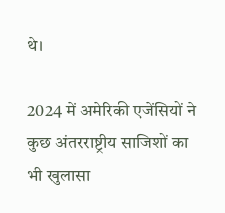थे।

2024 में अमेरिकी एजेंसियों ने कुछ अंतरराष्ट्रीय साजिशों का भी खुलासा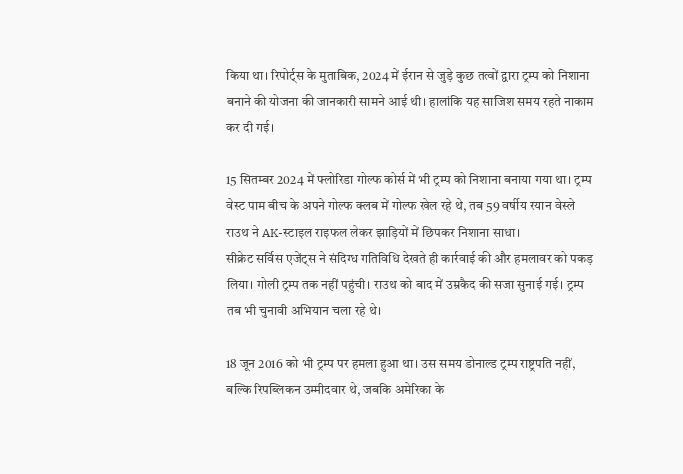किया था। रिपोर्ट्स के मुताबिक, 2024 में ईरान से जुड़े कुछ तत्वों द्वारा ट्रम्प को निशाना बनाने की योजना की जानकारी सामने आई थी। हालांकि यह साजिश समय रहते नाकाम कर दी गई।

15 सितम्बर 2024 में फ्लोरिडा गोल्फ कोर्स में भी ट्रम्प को निशाना बनाया गया था। ट्रम्प वेस्ट पाम बीच के अपने गोल्फ क्लब में गोल्फ खेल रहे थे, तब 59 वर्षीय रयान वेस्ले राउथ ने AK-स्टाइल राइफल लेकर झाड़ियों में छिपकर निशाना साधा।
सीक्रेट सर्विस एजेंट्स ने संदिग्ध गतिविधि देखते ही कार्रवाई की और हमलावर को पकड़ लिया। गोली ट्रम्प तक नहीं पहुंची। राउथ को बाद में उम्रकैद की सजा सुनाई गई। ट्रम्प तब भी चुनावी अभियान चला रहे थे।

18 जून 2016 को भी ट्रम्प पर हमला हुआ था। उस समय डोनाल्ड ट्रम्प राष्ट्रपति नहीं, बल्कि रिपब्लिकन उम्मीदवार थे, जबकि अमेरिका के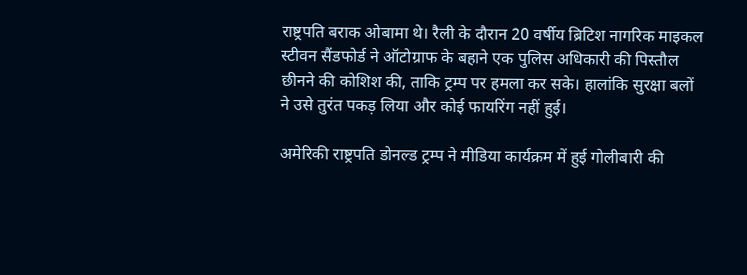राष्ट्रपति बराक ओबामा थे। रैली के दौरान 20 वर्षीय ब्रिटिश नागरिक माइकल स्टीवन सैंडफोर्ड ने ऑटोग्राफ के बहाने एक पुलिस अधिकारी की पिस्तौल छीनने की कोशिश की, ताकि ट्रम्प पर हमला कर सके। हालांकि सुरक्षा बलों ने उसे तुरंत पकड़ लिया और कोई फायरिंग नहीं हुई।

अमेरिकी राष्ट्रपति डोनल्ड ट्रम्प ने मीडिया कार्यक्रम में हुई गोलीबारी की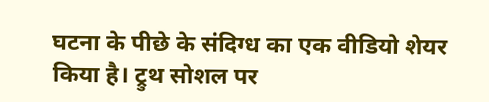घटना के पीछे के संदिग्ध का एक वीडियो शेयर किया है। ट्रुथ सोशल पर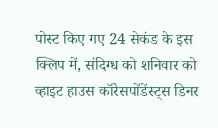पोस्ट किए गए 24 सेकंड के इस क्लिप में, संदिग्ध को शनिवार को व्हाइट हाउस कॉरेसपोंडेंस्ट्स डिनर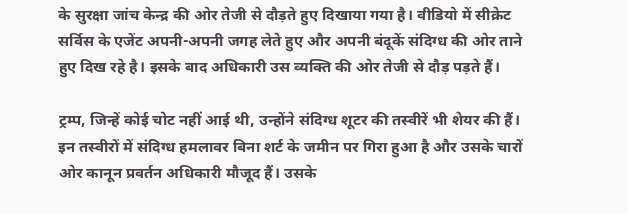के सुरक्षा जांच केन्द्र की ओर तेजी से दौड़ते हुए दिखाया गया है। वीडियो में सीक्रेट सर्विस के एजेंट अपनी-अपनी जगह लेते हुए और अपनी बंदूकें संदिग्ध की ओर ताने हुए दिख रहे है। इसके बाद अधिकारी उस व्यक्ति की ओर तेजी से दौड़ पड़ते हैं।

ट्रम्प, जिन्हें कोई चोट नहीं आई थी, उन्होंने संदिग्ध शूटर की तस्वीरें भी शेयर की हैं। इन तस्वीरों में संदिग्ध हमलावर बिना शर्ट के जमीन पर गिरा हुआ है और उसके चारों ओर कानून प्रवर्तन अधिकारी मौजूद हैं। उसके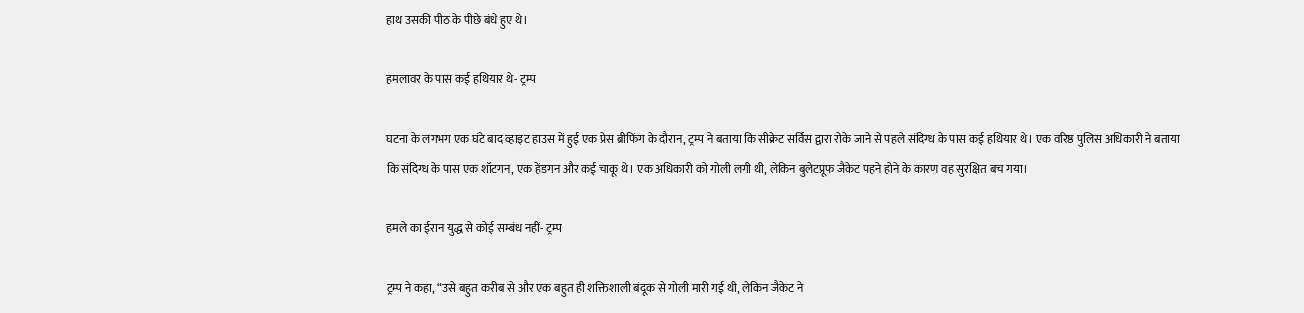हाथ उसकी पीठ के पीछे बंधे हुए थे।

हमलावर के पास कई हथियार थे- ट्रम्प

घटना के लगभग एक घंटे बाद व्हाइट हाउस में हुई एक प्रेस ब्रीफिंग के दौरान, ट्रम्प ने बताया कि सीक्रेट सर्विस द्वारा रोके जाने से पहले संदिग्ध के पास कई हथियार थे। एक वरिष्ठ पुलिस अधिकारी ने बताया कि संदिग्ध के पास एक शॉटगन, एक हेंडगन और कई चाकू थे। एक अधिकारी को गोली लगी थी, लेकिन बुलेटप्रूफ जैकेट पहने होने के कारण वह सुरक्षित बच गया।

हमले का ईरान युद्ध से कोई सम्बंध नहीं- ट्रम्प

ट्रम्प ने कहा, “उसे बहुत करीब से और एक बहुत ही शक्तिशाली बंदूक से गोली मारी गई थी, लेकिन जैकेट ने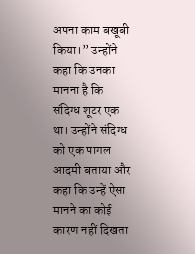अपना काम बखूबी किया।” उन्होंने कहा कि उनका मानना है कि संदिग्ध शूटर एक था। उन्होंने संदिग्ध को एक पागल आदमी बताया और कहा कि उन्हें ऐसा मानने का कोई कारण नहीं दिखता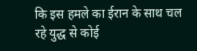कि इस हमले का ईरान के साथ चल रहे युद्ध से कोई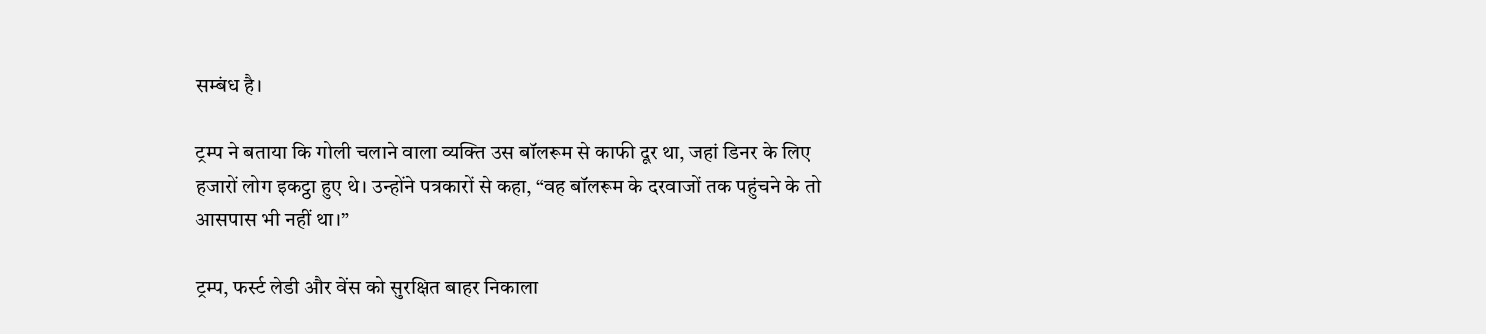सम्बंध है।

ट्रम्प ने बताया कि गोली चलाने वाला व्यक्ति उस बॉलरूम से काफी दूर था, जहां डिनर के लिए हजारों लोग इकट्ठा हुए थे। उन्होंने पत्रकारों से कहा, “वह बॉलरूम के दरवाजों तक पहुंचने के तो आसपास भी नहीं था।”

ट्रम्प, फर्स्ट लेडी और वेंस को सुरक्षित बाहर निकाला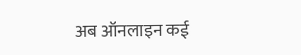अब ऑनलाइन कई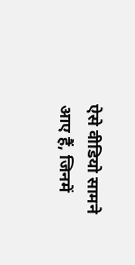ऐसे वीडियो सामने आए हैं, जिनमें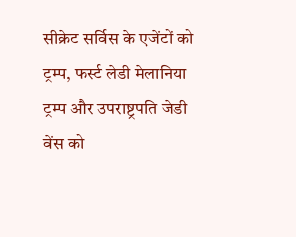सीक्रेट सर्विस के एजेंटों को ट्रम्प, फर्स्ट लेडी मेलानिया ट्रम्प और उपराष्ट्रपति जेडी वेंस को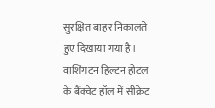सुरक्षित बाहर निकालते हुए दिखाया गया है। वाशिंगटन हिल्टन होटल के बैंक्वेट हॉल में सीक्रेट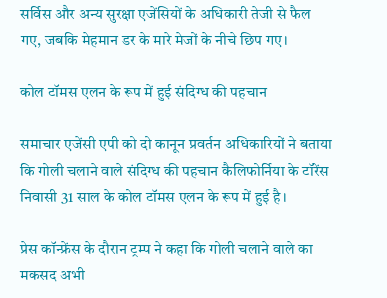सर्विस और अन्य सुरक्षा एजेंसियों के अधिकारी तेजी से फैल गए, जबकि मेहमान डर के मारे मेजों के नीचे छिप गए।

कोल टॉमस एलन के रूप में हुई संदिग्ध की पहचान

समाचार एजेंसी एपी को दो कानून प्रवर्तन अधिकारियों ने बताया कि गोली चलाने वाले संदिग्ध की पहचान कैलिफोर्निया के टॉरेंस निवासी 31 साल के कोल टॉमस एलन के रूप में हुई है।

प्रेस कॉन्फ्रेंस के दौरान ट्रम्प ने कहा कि गोली चलाने वाले का मकसद अभी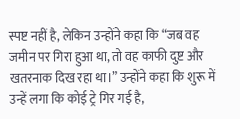स्पष्ट नहीं है, लेकिन उन्होंने कहा कि “जब वह जमीन पर गिरा हुआ था, तो वह काफी दुष्ट और खतरनाक दिख रहा था।” उन्होंने कहा कि शुरू में उन्हें लगा कि कोई ट्रे गिर गई है,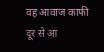वह आवाज काफी दूर से आ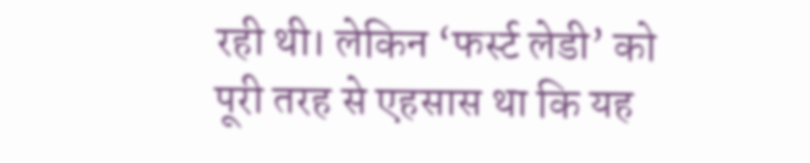रही थी। लेकिन ‘फर्स्ट लेडी’ को पूरी तरह से एहसास था कि यह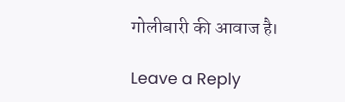गोलीबारी की आवाज है।

Leave a Reply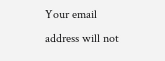Your email address will not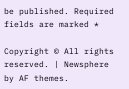be published. Required fields are marked *

Copyright © All rights reserved. | Newsphere by AF themes.